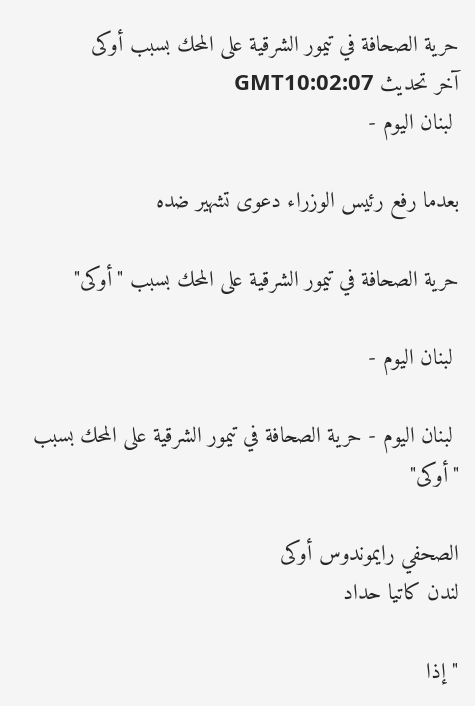حرية الصحافة في تيمور الشرقية على المحك بسبب أوكى
آخر تحديث GMT10:02:07
 لبنان اليوم -

بعدما رفع رئيس الوزراء دعوى تشهير ضده

حرية الصحافة في تيمور الشرقية على المحك بسبب "أوكى"

 لبنان اليوم -

 لبنان اليوم - حرية الصحافة في تيمور الشرقية على المحك بسبب "أوكى"

الصحفي رايموندوس أوكى
لندن كاتيا حداد

"إذا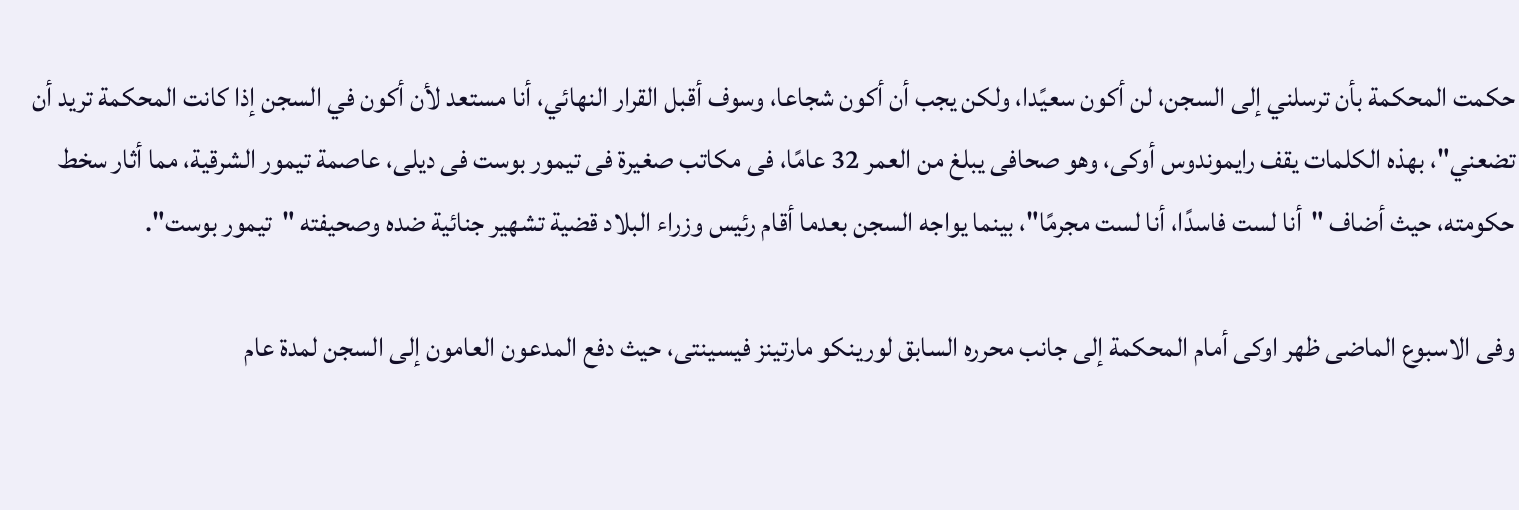حكمت المحكمة بأن ترسلني إلى السجن، لن أكون سعيًدا، ولكن يجب أن أكون شجاعا، وسوف أقبل القرار النهائي، أنا مستعد لأن أكون في السجن إذا كانت المحكمة تريد أن تضعني"، بهذه الكلمات يقف رايموندوس أوكى، وهو صحافى يبلغ من العمر 32 عامًا، فى مكاتب صغيرة فى تيمور بوست فى ديلى، عاصمة تيمور الشرقية، مما أثار سخط حكومته، حيث أضاف "أنا لست فاسدًا، أنا لست مجرمًا"، بينما يواجه السجن بعدما أقام رئيس وزراء البلاد قضية تشهير جنائية ضده وصحيفته "تيمور بوست".

وفى الاسبوع الماضى ظهر اوكى أمام المحكمة إلى جانب محرره السابق لورينكو مارتينز فيسينتى، حيث دفع المدعون العامون إلى السجن لمدة عام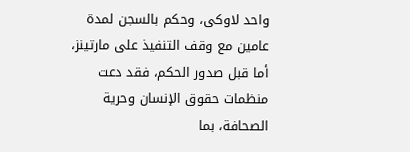واحد لاوكى، وحكم بالسجن لمدة عامين مع وقف التنفيذ على مارتينز، أما قبل صدور الحكم، فقد دعت منظمات حقوق الإنسان وحرية الصحافة، بما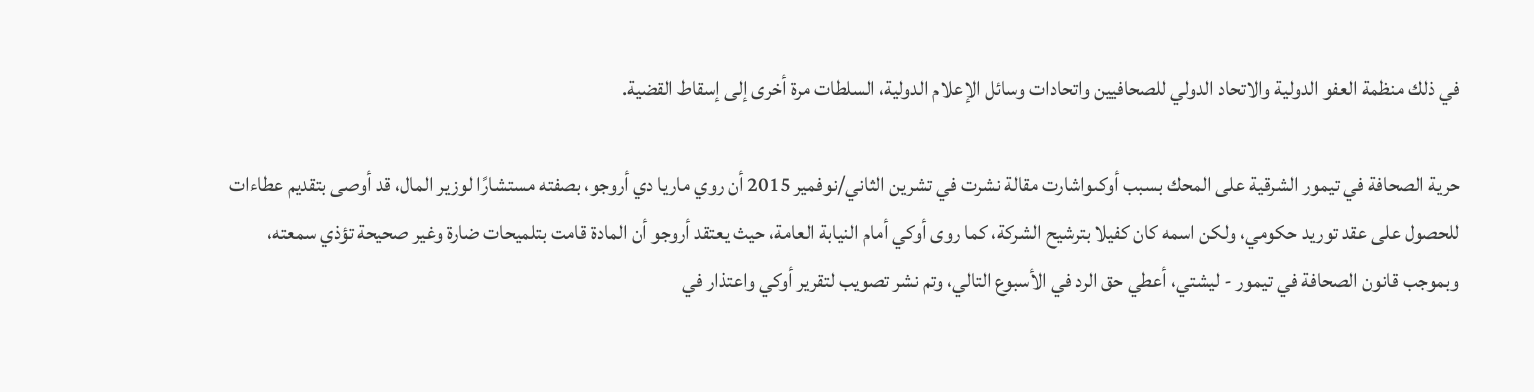في ذلك منظمة العفو الدولية والاتحاد الدولي للصحافيين واتحادات وسائل الإعلام الدولية، السلطات مرة أخرى إلى إسقاط القضية.

حرية الصحافة في تيمور الشرقية على المحك بسبب أوكىواشارت مقالة نشرت في تشرين الثاني/نوفمير 2015 أن روي ماريا دي أروجو، بصفته مستشارًا لوزير المال، قد أوصى بتقديم عطاءات للحصول على عقد توريد حكومي، ولكن اسمه كان كفيلا بترشيح الشركة، كما روى أوكي أمام النيابة العامة، حيث يعتقد أروجو أن المادة قامت بتلميحات ضارة وغير صحيحة تؤذي سمعته، وبموجب قانون الصحافة في تيمور - ليشتي، أعطي حق الرد في الأسبوع التالي، وتم نشر تصويب لتقرير أوكي واعتذار في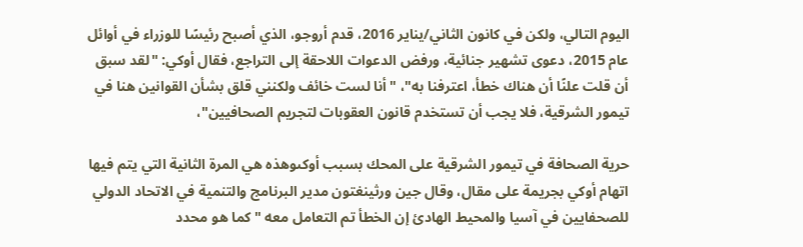اليوم التالي، ولكن في كانون الثاني/يناير 2016، قدم أروجو، الذي أصبح رئيسًا للوزراء في أوائل عام 2015، دعوى تشهير جنائية، ورفض الدعوات اللاحقة إلى التراجع، فقال أوكي: "لقد سبق أن قلت علنًا أن هناك خطأ، اعترفنا به"، "أنا لست خائف ولكنني قلق بشأن القوانين هنا في تيمور الشرقية، فلا يجب أن تستخدم قانون العقوبات لتجريم الصحافيين"،

حرية الصحافة في تيمور الشرقية على المحك بسبب أوكىوهذه هي المرة الثانية التي يتم فيها اتهام أوكي بجريمة على مقال، وقال جين ورثينغتون مدير البرنامج والتنمية في الاتحاد الدولي للصحفايين في آسيا والمحيط الهادئ إن الخطأ تم التعامل معه "كما هو محدد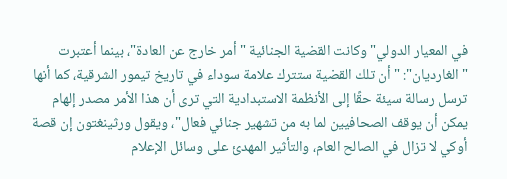في المعيار الدولي" وكانت القضية الجنائية "أمر خارج عن العادة"، بينما أعتبرت "الغارديان": "أن تلك القضية ستترك علامة سوداء في تاريخ تيمور الشرقية، كما أنها ترسل رسالة سيئة حقًا إلى الأنظمة الاستبدادية التي ترى أن هذا الأمر مصدر إلهام يمكن أن يوقف الصحافيين لما به من تشهير جنائي فعال"، ويقول ورثينغتون إن قصة أوكي لا تزال في الصالح العام، والتأثير المهدئ على وسائل الإعلام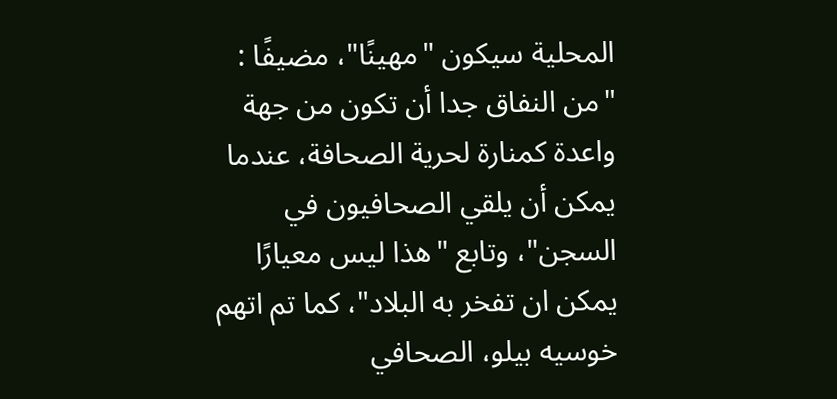المحلية سيكون "مهينًا"، مضيفًا : "من النفاق جدا أن تكون من جهة واعدة كمنارة لحرية الصحافة، عندما يمكن أن يلقي الصحافيون في السجن"، وتابع "هذا ليس معيارًا يمكن ان تفخر به البلاد"، كما تم اتهم خوسيه بيلو، الصحافي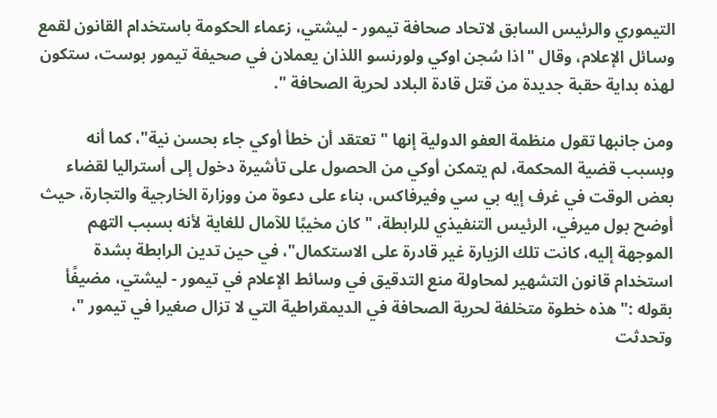التيموري والرئيس السابق لاتحاد صحافة تيمور - ليشتي، زعماء الحكومة باستخدام القانون لقمع وسائل الإعلام، وقال "اذا سُجن اوكي ولورنسو اللذان يعملان في صحيفة تيمور بوست، ستكون لهذه بداية حقبة جديدة من قتل قادة البلاد لحرية الصحافة ".

ومن جانبها تقول منظمة العفو الدولية إنها "تعتقد أن خطأ أوكي جاء بحسن نية"، كما أنه وبسبب قضية المحكمة، لم يتمكن أوكي من الحصول على تأشيرة دخول إلى أستراليا لقضاء بعض الوقت في غرف إيه بي سي وفيرفاكس، بناء على دعوة من ووزارة الخارجية والتجارة، حيث أوضح بول ميرفي، الرئيس التنفيذي للرابطة، "كان مخيبًا للآمال للغاية لأنه بسبب التهم الموجهة إليه، كانت تلك الزيارة غير قادرة على الاستكمال"، في حين تدين الرابطة بشدة استخدام قانون التشهير لمحاولة منع التدقيق في وسائط الإعلام في تيمور - ليشتي، مضيفًأ بقوله :"هذه خطوة متخلفة لحرية الصحافة في الديمقراطية التي لا تزال صغيرا في تيمور "، وتحدثت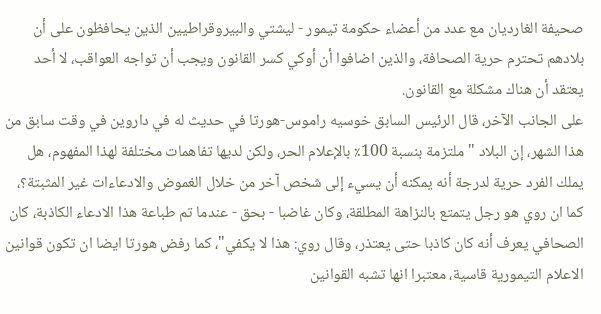صحيفة الغارديان مع عدد من أعضاء حكومة تيمور - ليشتي والبيروقراطيين الذين يحافظون على أن بلادهم تحترم حرية الصحافة، والذين اضافوا أن أوكي كسر القانون ويجب أن تواجه العواقب، لا أحد يعتقد أن هناك مشكلة مع القانون.
على الجانب الآخر، قال الرئيس السابق خوسيه راموس-هورتا في حديث له في داروين في وقت سابق من هذا الشهر، إن البلاد "ملتزمة بنسبة 100٪ بالإعلام الحر، ولكن لديها تفاهمات مختلفة لهذا المفهوم، ھل یملك الفرد حریة لدرجة أنه یمکنه أن یسيء إلی شخص آخر من خلال الغموض والادعاءات غیر المثبتة؟، كما ان روي هو رجل يتمتع بالنزاهة المطلقة، وكان غاضبا - بحق - عندما تم طباعة هذا الادعاء الكاذبة، كان الصحافي يعرف أنه كان كاذبا حتى يعتذر، وقال روي: هذا لا يكفي"، كما رفض هورتا ايضا ان تكون قوانين الاعلام التيمورية قاسية، معتبرا انها تشبه القوانين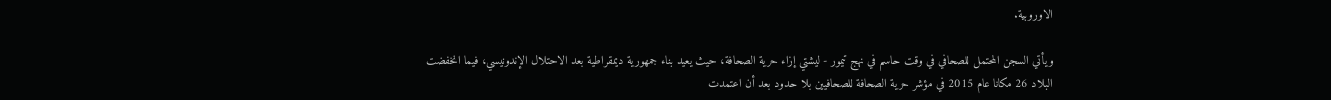الاوروبية.

ويأتي السجن المحتمل للصحافي في وقت حاسم في نهج تيمور - ليشتي إزاء حرية الصحافة، حيث يعيد بناء جمهورية ديمقراطية بعد الاحتلال الإندونيسي، فيما انخفضت البلاد 26 مكانا عام 2015 في مؤشر حرية الصحافة للصحافيين بلا حدود بعد أن اعتمدت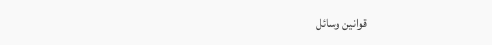قوانين وسائل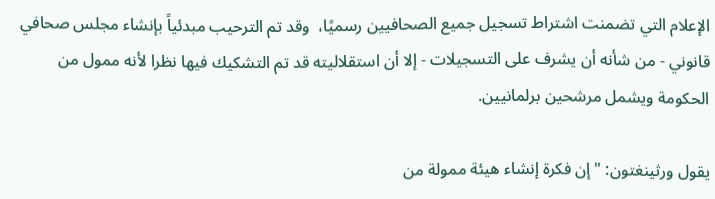الإعلام التي تضمنت اشتراط تسجيل جميع الصحافيين رسميًا،  وقد تم الترحيب مبدئياً بإنشاء مجلس صحافي قانوني - من شأنه أن يشرف على التسجيلات - إلا أن استقلاليته قد تم التشكيك فيها نظرا لأنه ممول من الحكومة ويشمل مرشحين برلمانيين.

يقول ورثينغتون: "إن فكرة إنشاء هيئة ممولة من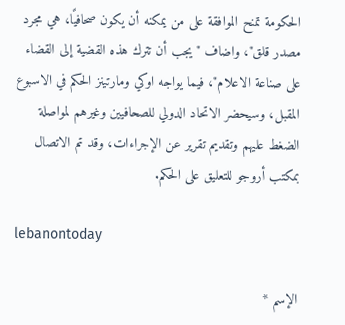الحكومة تمنح الموافقة على من يمكنه أن يكون صحافيًا، هي مجرد مصدر قلق"، واضاف "يجب أن تترك هذه القضية إلى القضاء على صناعة الاعلام"، فيما يواجه اوكي ومارتينز الحكم في الاسبوع المقبل، وسيحضر الاتحاد الدولي للصحافيين وغيرهم لمواصلة الضغط عليهم وتقديم تقرير عن الإجراءات، وقد تم الاتصال بمكتب أروجو للتعليق على الحكم.

lebanontoday

الإسم *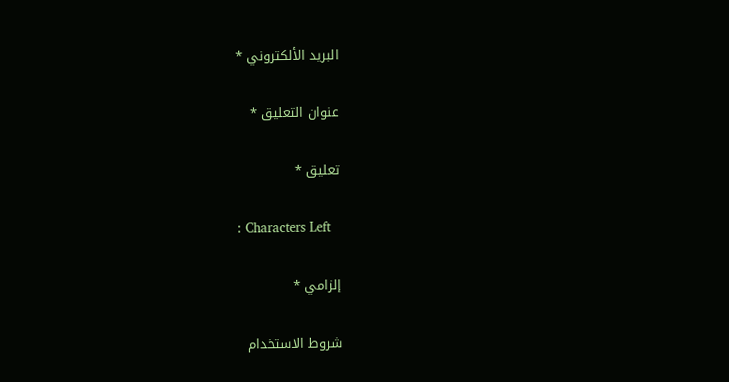البريد الألكتروني *

عنوان التعليق *

تعليق *

: Characters Left

إلزامي *

شروط الاستخدام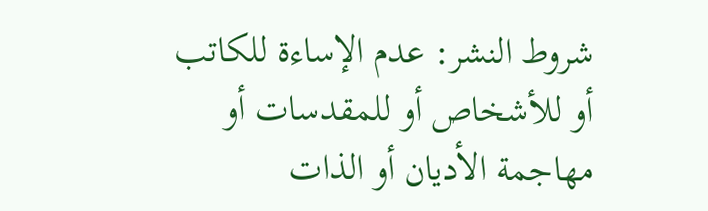شروط النشر: عدم الإساءة للكاتب أو للأشخاص أو للمقدسات أو مهاجمة الأديان أو الذات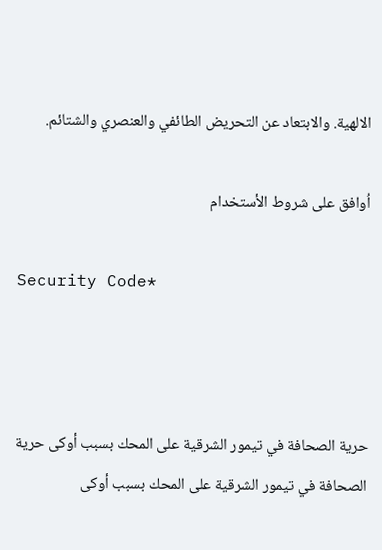الالهية. والابتعاد عن التحريض الطائفي والعنصري والشتائم.

اُوافق على شروط الأستخدام

Security Code*



حرية الصحافة في تيمور الشرقية على المحك بسبب أوكى حرية الصحافة في تيمور الشرقية على المحك بسبب أوكى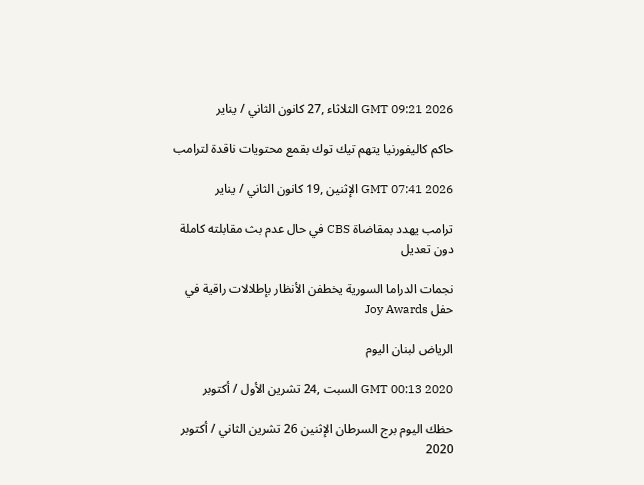GMT 09:21 2026 الثلاثاء ,27 كانون الثاني / يناير

حاكم كاليفورنيا يتهم تيك توك بقمع محتويات ناقدة لترامب

GMT 07:41 2026 الإثنين ,19 كانون الثاني / يناير

ترامب يهدد بمقاضاة CBS في حال عدم بث مقابلته كاملة دون تعديل

نجمات الدراما السورية يخطفن الأنظار بإطلالات راقية في حفل Joy Awards

الرياض لبنان اليوم

GMT 00:13 2020 السبت ,24 تشرين الأول / أكتوبر

حظك اليوم برج السرطان الإثنين 26 تشرين الثاني / أكتوبر 2020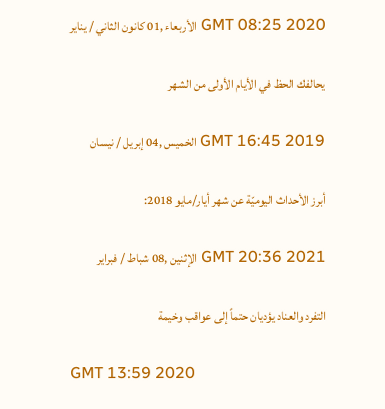GMT 08:25 2020 الأربعاء ,01 كانون الثاني / يناير

يحالفك الحظ في الأيام الأولى من الشهر

GMT 16:45 2019 الخميس ,04 إبريل / نيسان

أبرز الأحداث اليوميّة عن شهر أيار/مايو 2018:

GMT 20:36 2021 الإثنين ,08 شباط / فبراير

التفرد والعناد يؤديان حتماً إلى عواقب وخيمة

GMT 13:59 2020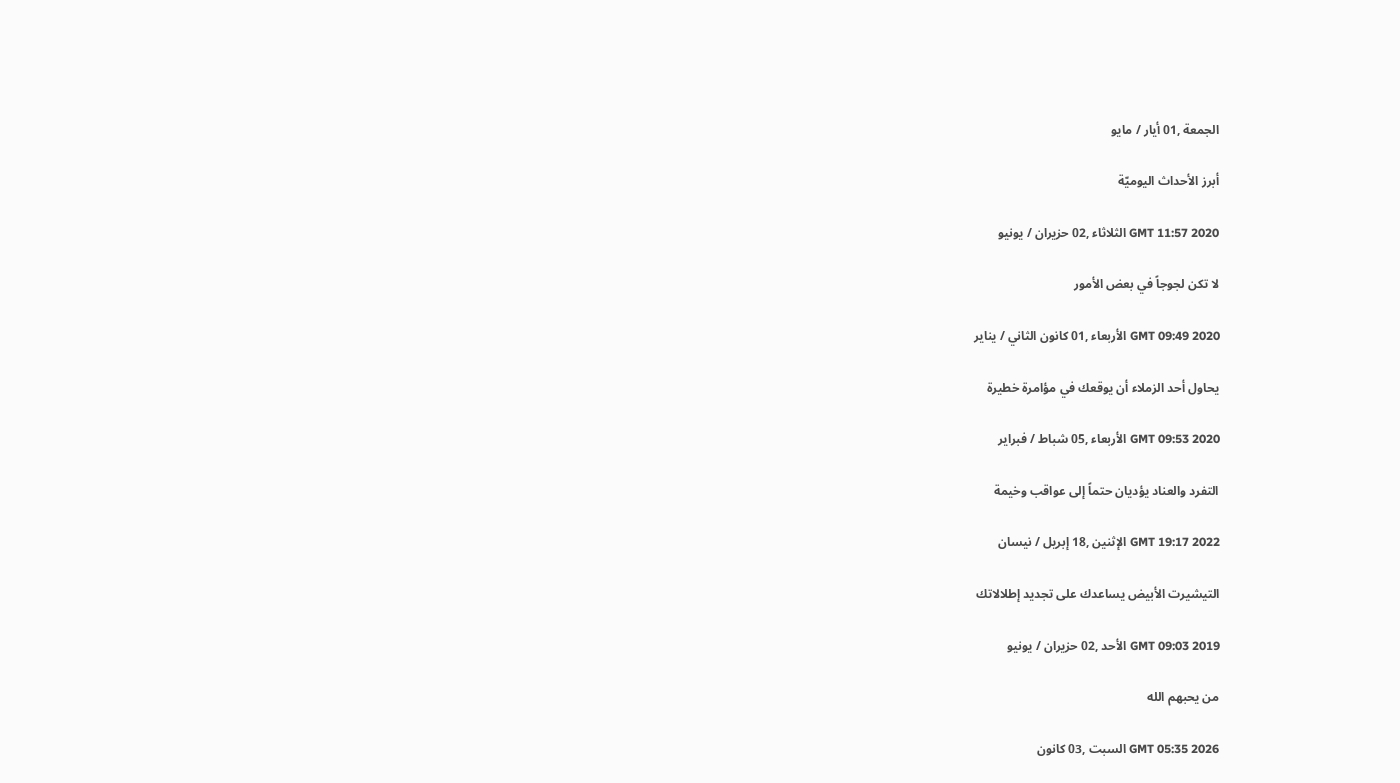الجمعة ,01 أيار / مايو

أبرز الأحداث اليوميّة

GMT 11:57 2020 الثلاثاء ,02 حزيران / يونيو

لا تكن لجوجاً في بعض الأمور

GMT 09:49 2020 الأربعاء ,01 كانون الثاني / يناير

يحاول أحد الزملاء أن يوقعك في مؤامرة خطيرة

GMT 09:53 2020 الأربعاء ,05 شباط / فبراير

التفرد والعناد يؤديان حتماً إلى عواقب وخيمة

GMT 19:17 2022 الإثنين ,18 إبريل / نيسان

التيشيرت الأبيض يساعدك على تجديد إطلالاتك

GMT 09:03 2019 الأحد ,02 حزيران / يونيو

من يحبهم الله

GMT 05:35 2026 السبت ,03 كانون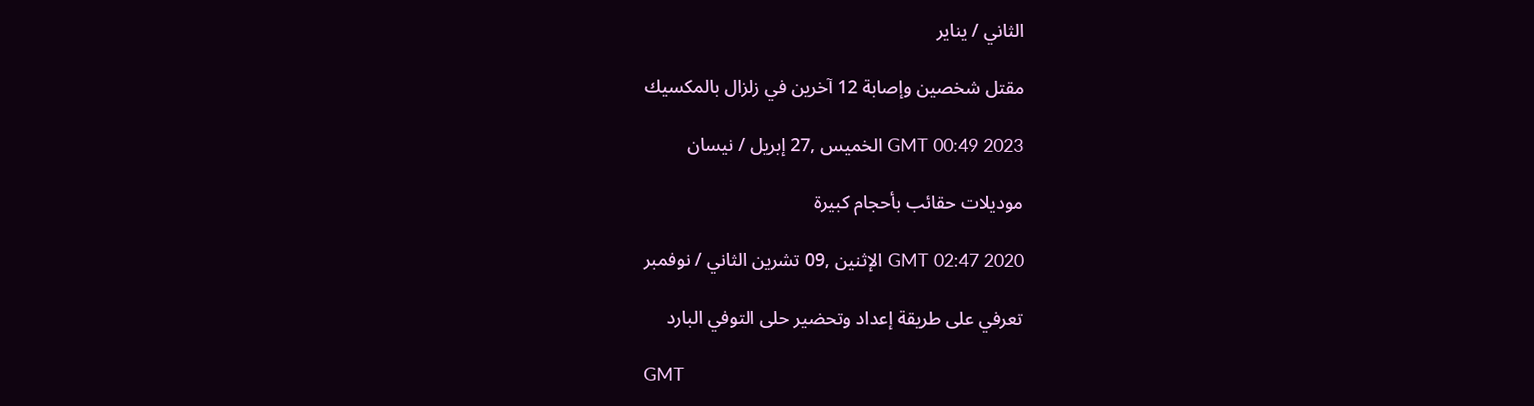الثاني / يناير

مقتل شخصين وإصابة 12 آخرين في زلزال بالمكسيك

GMT 00:49 2023 الخميس ,27 إبريل / نيسان

موديلات حقائب بأحجام كبيرة

GMT 02:47 2020 الإثنين ,09 تشرين الثاني / نوفمبر

تعرفي على طريقة إعداد وتحضير حلى التوفي البارد

GMT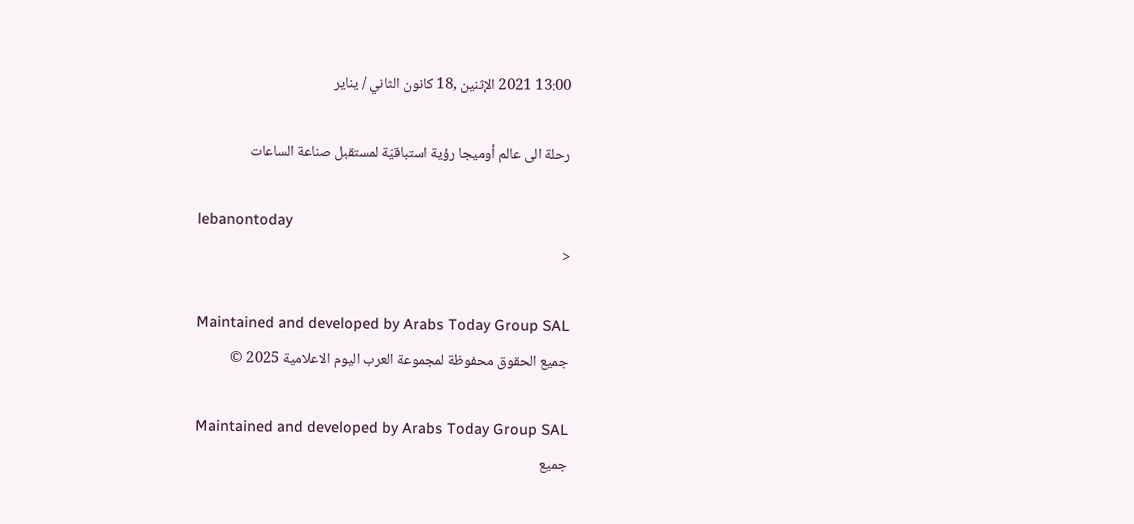13:00 2021 الإثنين ,18 كانون الثاني / يناير

رحلة الى عالم أوميجا رؤية استباقيّة لمستقبل صناعة الساعات

lebanontoday
<

Maintained and developed by Arabs Today Group SAL
جميع الحقوق محفوظة لمجموعة العرب اليوم الاعلامية 2025 ©

Maintained and developed by Arabs Today Group SAL
جميع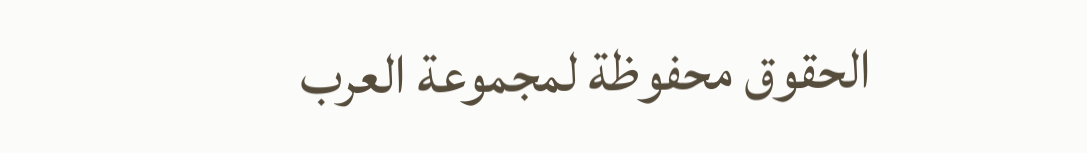الحقوق محفوظة لمجموعة العرب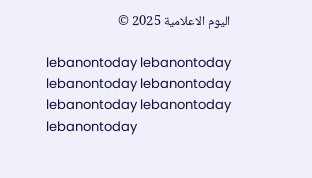اليوم الاعلامية 2025 ©

lebanontoday lebanontoday lebanontoday lebanontoday
lebanontoday lebanontoday lebanontoday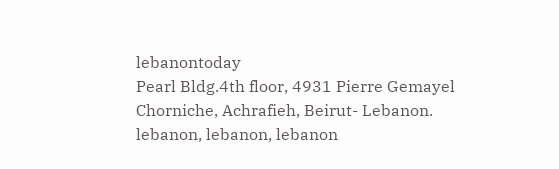lebanontoday
Pearl Bldg.4th floor, 4931 Pierre Gemayel Chorniche, Achrafieh, Beirut- Lebanon.
lebanon, lebanon, lebanon